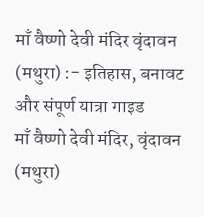माँ वैष्णो देवी मंदिर वृंदावन (मथुरा) :- इतिहास, बनावट और संपूर्ण यात्रा गाइड
माँ वैष्णो देवी मंदिर, वृंदावन (मथुरा)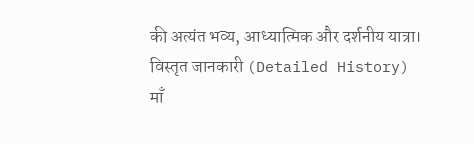की अत्यंत भव्य, आध्यात्मिक और दर्शनीय यात्रा।
विस्तृत जानकारी (Detailed History)
माँ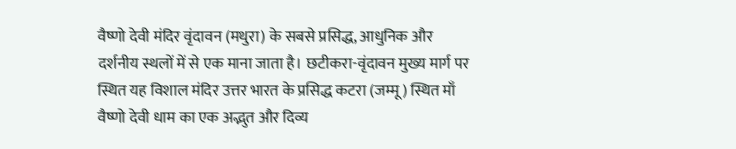वैष्णो देवी मंदिर वृंदावन (मथुरा) के सबसे प्रसिद्ध, आधुनिक और दर्शनीय स्थलों में से एक माना जाता है। छटीकरा-वृंदावन मुख्य मार्ग पर स्थित यह विशाल मंदिर उत्तर भारत के प्रसिद्ध कटरा (जम्मू) स्थित माँ वैष्णो देवी धाम का एक अद्भुत और दिव्य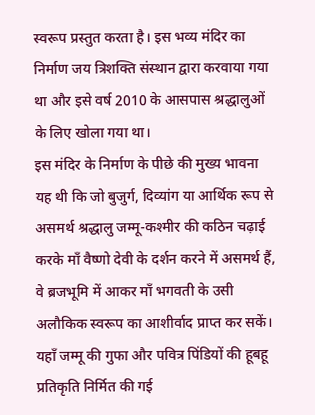स्वरूप प्रस्तुत करता है। इस भव्य मंदिर का निर्माण जय त्रिशक्ति संस्थान द्वारा करवाया गया था और इसे वर्ष 2010 के आसपास श्रद्धालुओं के लिए खोला गया था।
इस मंदिर के निर्माण के पीछे की मुख्य भावना यह थी कि जो बुजुर्ग, दिव्यांग या आर्थिक रूप से असमर्थ श्रद्धालु जम्मू-कश्मीर की कठिन चढ़ाई करके माँ वैष्णो देवी के दर्शन करने में असमर्थ हैं, वे ब्रजभूमि में आकर माँ भगवती के उसी अलौकिक स्वरूप का आशीर्वाद प्राप्त कर सकें। यहाँ जम्मू की गुफा और पवित्र पिंडियों की हूबहू प्रतिकृति निर्मित की गई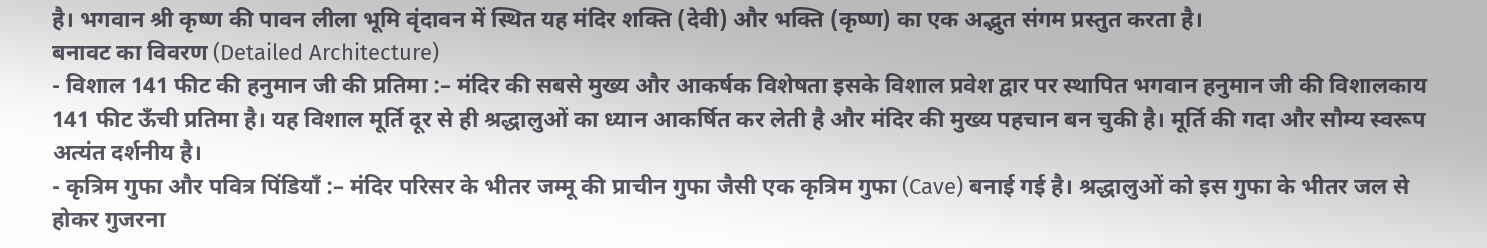है। भगवान श्री कृष्ण की पावन लीला भूमि वृंदावन में स्थित यह मंदिर शक्ति (देवी) और भक्ति (कृष्ण) का एक अद्भुत संगम प्रस्तुत करता है।
बनावट का विवरण (Detailed Architecture)
- विशाल 141 फीट की हनुमान जी की प्रतिमा :– मंदिर की सबसे मुख्य और आकर्षक विशेषता इसके विशाल प्रवेश द्वार पर स्थापित भगवान हनुमान जी की विशालकाय 141 फीट ऊँची प्रतिमा है। यह विशाल मूर्ति दूर से ही श्रद्धालुओं का ध्यान आकर्षित कर लेती है और मंदिर की मुख्य पहचान बन चुकी है। मूर्ति की गदा और सौम्य स्वरूप अत्यंत दर्शनीय है।
- कृत्रिम गुफा और पवित्र पिंडियाँ :– मंदिर परिसर के भीतर जम्मू की प्राचीन गुफा जैसी एक कृत्रिम गुफा (Cave) बनाई गई है। श्रद्धालुओं को इस गुफा के भीतर जल से होकर गुजरना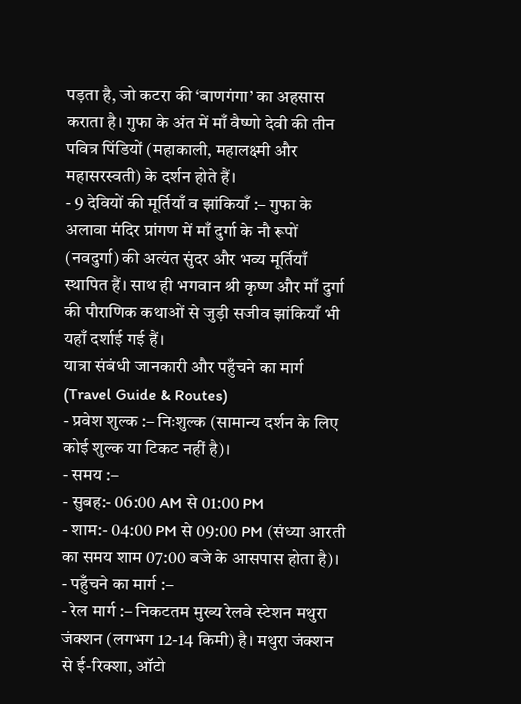पड़ता है, जो कटरा की ‘बाणगंगा’ का अहसास कराता है। गुफा के अंत में माँ वैष्णो देवी की तीन पवित्र पिंडियों (महाकाली, महालक्ष्मी और महासरस्वती) के दर्शन होते हैं।
- 9 देवियों की मूर्तियाँ व झांकियाँ :– गुफा के अलावा मंदिर प्रांगण में माँ दुर्गा के नौ रूपों (नवदुर्गा) की अत्यंत सुंदर और भव्य मूर्तियाँ स्थापित हैं। साथ ही भगवान श्री कृष्ण और माँ दुर्गा की पौराणिक कथाओं से जुड़ी सजीव झांकियाँ भी यहाँ दर्शाई गई हैं।
यात्रा संबंधी जानकारी और पहुँचने का मार्ग (Travel Guide & Routes)
- प्रवेश शुल्क :– निःशुल्क (सामान्य दर्शन के लिए कोई शुल्क या टिकट नहीं है)।
- समय :–
- सुबह:- 06:00 AM से 01:00 PM
- शाम:- 04:00 PM से 09:00 PM (संध्या आरती का समय शाम 07:00 बजे के आसपास होता है)।
- पहुँचने का मार्ग :–
- रेल मार्ग :– निकटतम मुख्य रेलवे स्टेशन मथुरा जंक्शन (लगभग 12-14 किमी) है। मथुरा जंक्शन से ई-रिक्शा, ऑटो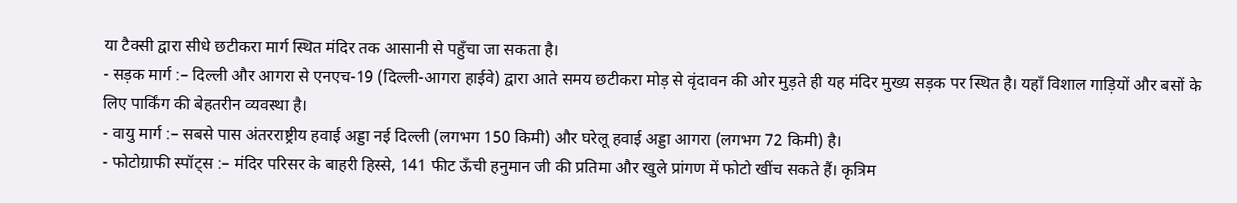या टैक्सी द्वारा सीधे छटीकरा मार्ग स्थित मंदिर तक आसानी से पहुँचा जा सकता है।
- सड़क मार्ग :– दिल्ली और आगरा से एनएच-19 (दिल्ली-आगरा हाईवे) द्वारा आते समय छटीकरा मोड़ से वृंदावन की ओर मुड़ते ही यह मंदिर मुख्य सड़क पर स्थित है। यहाँ विशाल गाड़ियों और बसों के लिए पार्किंग की बेहतरीन व्यवस्था है।
- वायु मार्ग :– सबसे पास अंतरराष्ट्रीय हवाई अड्डा नई दिल्ली (लगभग 150 किमी) और घरेलू हवाई अड्डा आगरा (लगभग 72 किमी) है।
- फोटोग्राफी स्पॉट्स :– मंदिर परिसर के बाहरी हिस्से, 141 फीट ऊँची हनुमान जी की प्रतिमा और खुले प्रांगण में फोटो खींच सकते हैं। कृत्रिम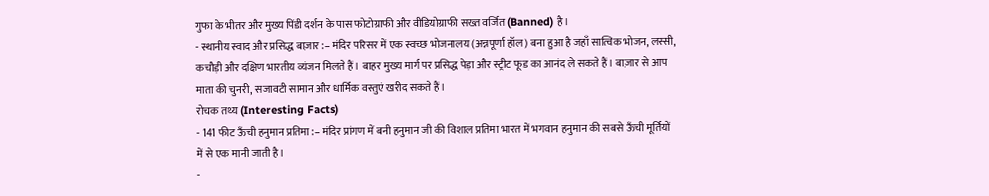गुफा के भीतर और मुख्य पिंडी दर्शन के पास फोटोग्राफी और वीडियोग्राफी सख्त वर्जित (Banned) है।
- स्थानीय स्वाद और प्रसिद्ध बाज़ार :– मंदिर परिसर में एक स्वच्छ भोजनालय (अन्नपूर्णा हॉल) बना हुआ है जहाँ सात्विक भोजन, लस्सी, कचौड़ी और दक्षिण भारतीय व्यंजन मिलते हैं। बाहर मुख्य मार्ग पर प्रसिद्ध पेड़ा और स्ट्रीट फूड का आनंद ले सकते हैं। बाज़ार से आप माता की चुनरी, सजावटी सामान और धार्मिक वस्तुएं खरीद सकते हैं।
रोचक तथ्य (Interesting Facts)
- 141 फीट ऊँची हनुमान प्रतिमा :– मंदिर प्रांगण में बनी हनुमान जी की विशाल प्रतिमा भारत में भगवान हनुमान की सबसे ऊँची मूर्तियों में से एक मानी जाती है।
-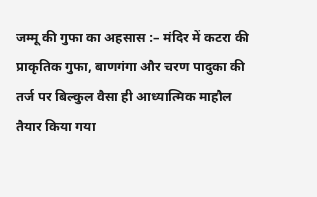जम्मू की गुफा का अहसास :– मंदिर में कटरा की प्राकृतिक गुफा, बाणगंगा और चरण पादुका की तर्ज पर बिल्कुल वैसा ही आध्यात्मिक माहौल तैयार किया गया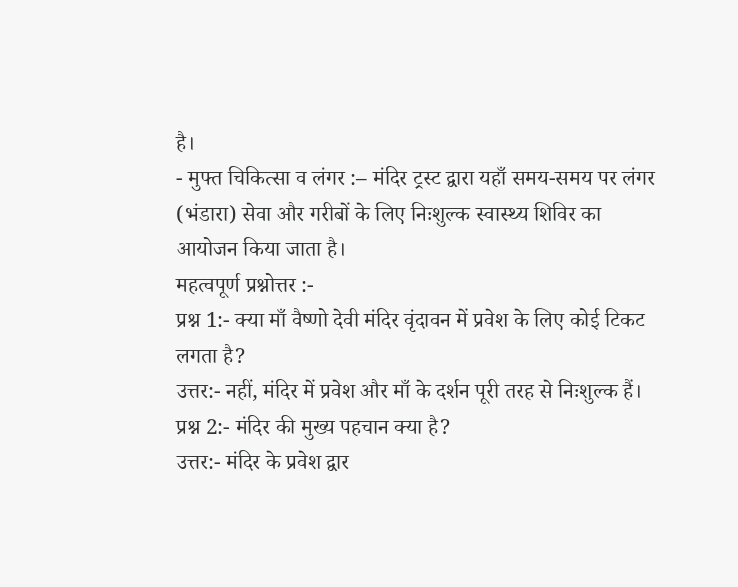है।
- मुफ्त चिकित्सा व लंगर :– मंदिर ट्रस्ट द्वारा यहाँ समय-समय पर लंगर (भंडारा) सेवा और गरीबों के लिए निःशुल्क स्वास्थ्य शिविर का आयोजन किया जाता है।
महत्वपूर्ण प्रश्नोत्तर :-
प्रश्न 1:- क्या माँ वैष्णो देवी मंदिर वृंदावन में प्रवेश के लिए कोई टिकट लगता है?
उत्तर:- नहीं, मंदिर में प्रवेश और माँ के दर्शन पूरी तरह से निःशुल्क हैं।
प्रश्न 2:- मंदिर की मुख्य पहचान क्या है?
उत्तर:- मंदिर के प्रवेश द्वार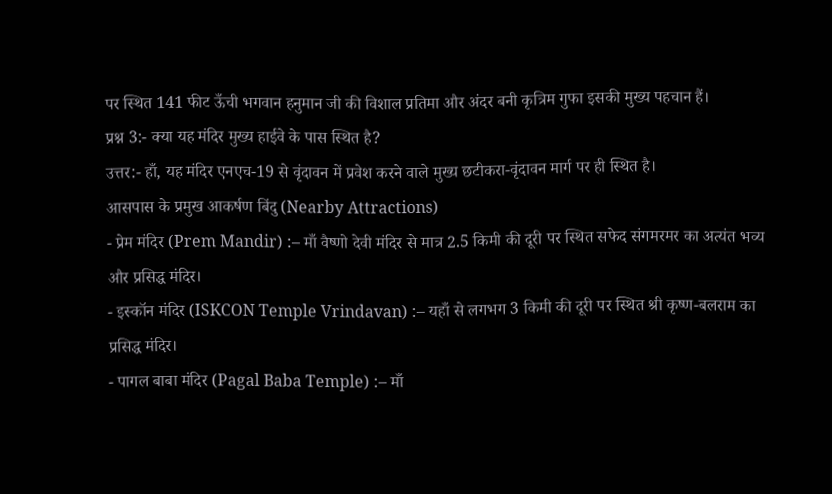पर स्थित 141 फीट ऊँची भगवान हनुमान जी की विशाल प्रतिमा और अंदर बनी कृत्रिम गुफा इसकी मुख्य पहचान हैं।
प्रश्न 3:- क्या यह मंदिर मुख्य हाईवे के पास स्थित है?
उत्तर:- हाँ, यह मंदिर एनएच-19 से वृंदावन में प्रवेश करने वाले मुख्य छटीकरा-वृंदावन मार्ग पर ही स्थित है।
आसपास के प्रमुख आकर्षण बिंदु (Nearby Attractions)
- प्रेम मंदिर (Prem Mandir) :– माँ वैष्णो देवी मंदिर से मात्र 2.5 किमी की दूरी पर स्थित सफेद संगमरमर का अत्यंत भव्य और प्रसिद्ध मंदिर।
- इस्कॉन मंदिर (ISKCON Temple Vrindavan) :– यहाँ से लगभग 3 किमी की दूरी पर स्थित श्री कृष्ण-बलराम का प्रसिद्ध मंदिर।
- पागल बाबा मंदिर (Pagal Baba Temple) :– माँ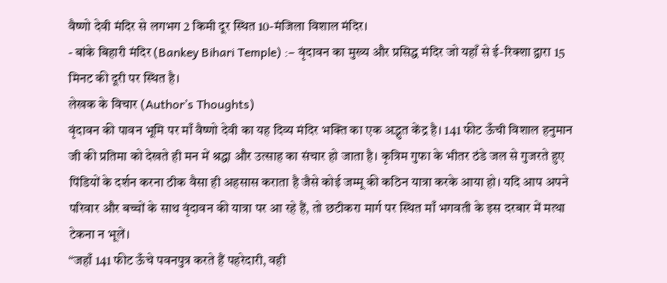वैष्णो देवी मंदिर से लगभग 2 किमी दूर स्थित 10-मंजिला विशाल मंदिर।
- बांके बिहारी मंदिर (Bankey Bihari Temple) :– वृंदावन का मुख्य और प्रसिद्ध मंदिर जो यहाँ से ई-रिक्शा द्वारा 15 मिनट की दूरी पर स्थित है।
लेखक के विचार (Author’s Thoughts)
वृंदावन की पावन भूमि पर माँ वैष्णो देवी का यह दिव्य मंदिर भक्ति का एक अद्भुत केंद्र है। 141 फीट ऊँची विशाल हनुमान जी की प्रतिमा को देखते ही मन में श्रद्धा और उत्साह का संचार हो जाता है। कृत्रिम गुफा के भीतर ठंडे जल से गुजरते हुए पिंडियों के दर्शन करना ठीक वैसा ही अहसास कराता है जैसे कोई जम्मू की कठिन यात्रा करके आया हो। यदि आप अपने परिवार और बच्चों के साथ वृंदावन की यात्रा पर आ रहे हैं, तो छटीकरा मार्ग पर स्थित माँ भगवती के इस दरबार में मत्था टेकना न भूलें।
“जहाँ 141 फीट ऊँचे पवनपुत्र करते हैं पहरेदारी, वही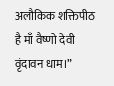अलौकिक शक्तिपीठ है माँ वैष्णो देवी वृंदावन धाम।”